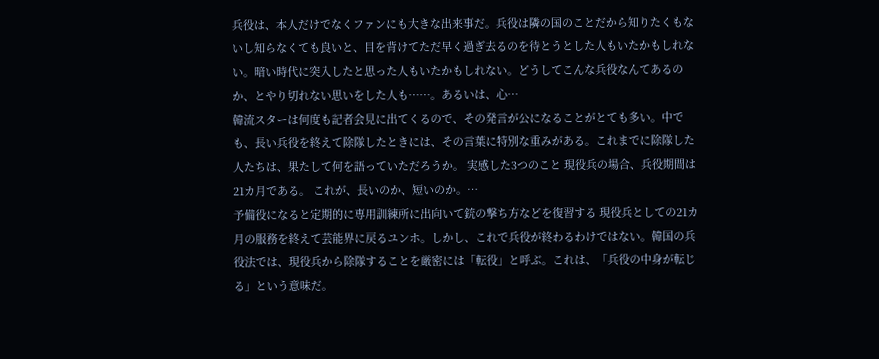兵役は、本人だけでなくファンにも大きな出来事だ。兵役は隣の国のことだから知りたくもないし知らなくても良いと、目を背けてただ早く過ぎ去るのを待とうとした人もいたかもしれない。暗い時代に突入したと思った人もいたかもしれない。どうしてこんな兵役なんてあるのか、とやり切れない思いをした人も……。あるいは、心…
韓流スターは何度も記者会見に出てくるので、その発言が公になることがとても多い。中でも、長い兵役を終えて除隊したときには、その言葉に特別な重みがある。これまでに除隊した人たちは、果たして何を語っていただろうか。 実感した3つのこと 現役兵の場合、兵役期間は21カ月である。 これが、長いのか、短いのか。…
予備役になると定期的に専用訓練所に出向いて銃の撃ち方などを復習する 現役兵としての21カ月の服務を終えて芸能界に戻るユンホ。しかし、これで兵役が終わるわけではない。韓国の兵役法では、現役兵から除隊することを厳密には「転役」と呼ぶ。これは、「兵役の中身が転じる」という意味だ。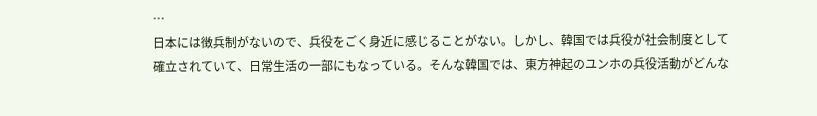…
日本には徴兵制がないので、兵役をごく身近に感じることがない。しかし、韓国では兵役が社会制度として確立されていて、日常生活の一部にもなっている。そんな韓国では、東方神起のユンホの兵役活動がどんな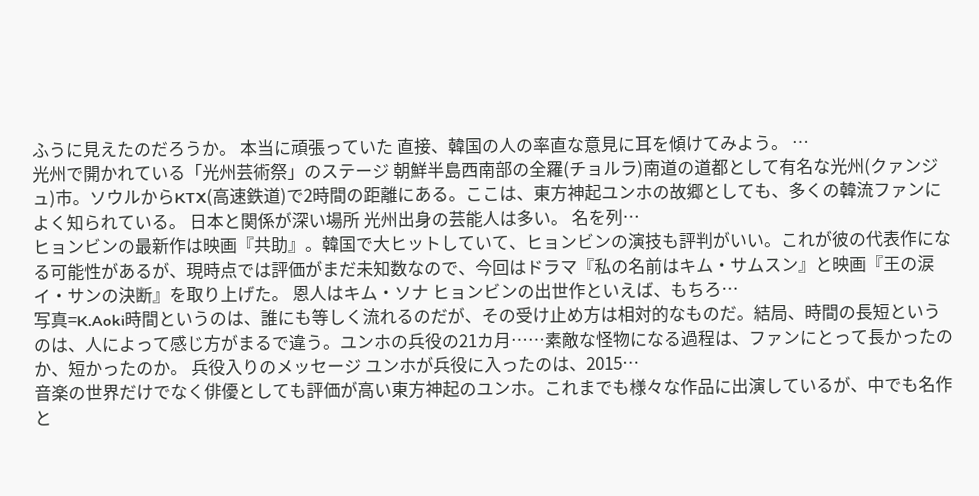ふうに見えたのだろうか。 本当に頑張っていた 直接、韓国の人の率直な意見に耳を傾けてみよう。 …
光州で開かれている「光州芸術祭」のステージ 朝鮮半島西南部の全羅(チョルラ)南道の道都として有名な光州(クァンジュ)市。ソウルからKTX(高速鉄道)で2時間の距離にある。ここは、東方神起ユンホの故郷としても、多くの韓流ファンによく知られている。 日本と関係が深い場所 光州出身の芸能人は多い。 名を列…
ヒョンビンの最新作は映画『共助』。韓国で大ヒットしていて、ヒョンビンの演技も評判がいい。これが彼の代表作になる可能性があるが、現時点では評価がまだ未知数なので、今回はドラマ『私の名前はキム・サムスン』と映画『王の涙 イ・サンの決断』を取り上げた。 恩人はキム・ソナ ヒョンビンの出世作といえば、もちろ…
写真=K.Aoki時間というのは、誰にも等しく流れるのだが、その受け止め方は相対的なものだ。結局、時間の長短というのは、人によって感じ方がまるで違う。ユンホの兵役の21カ月……素敵な怪物になる過程は、ファンにとって長かったのか、短かったのか。 兵役入りのメッセージ ユンホが兵役に入ったのは、2015…
音楽の世界だけでなく俳優としても評価が高い東方神起のユンホ。これまでも様々な作品に出演しているが、中でも名作と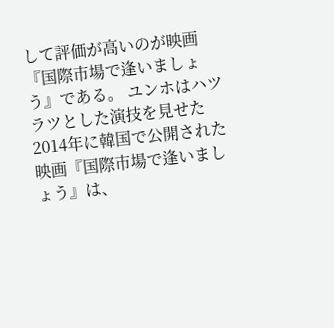して評価が高いのが映画『国際市場で逢いましょう』である。 ユンホはハツラツとした演技を見せた 2014年に韓国で公開された映画『国際市場で逢いましょう』は、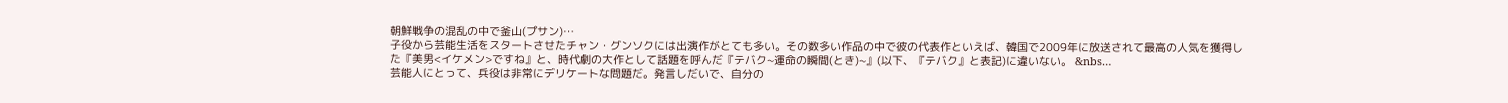朝鮮戦争の混乱の中で釜山(プサン)…
子役から芸能生活をスタートさせたチャン・グンソクには出演作がとても多い。その数多い作品の中で彼の代表作といえば、韓国で2009年に放送されて最高の人気を獲得した『美男<イケメン>ですね』と、時代劇の大作として話題を呼んだ『テバク~運命の瞬間(とき)~』(以下、『テバク』と表記)に違いない。 &nbs…
芸能人にとって、兵役は非常にデリケートな問題だ。発言しだいで、自分の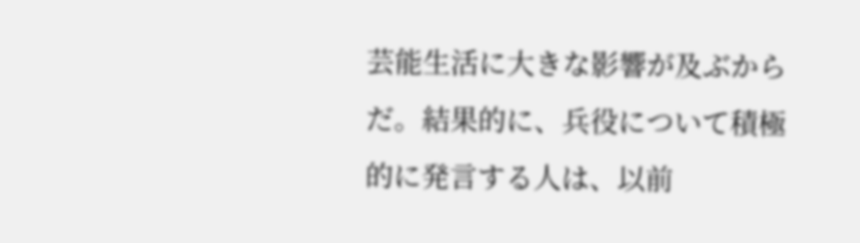芸能生活に大きな影響が及ぶからだ。結果的に、兵役について積極的に発言する人は、以前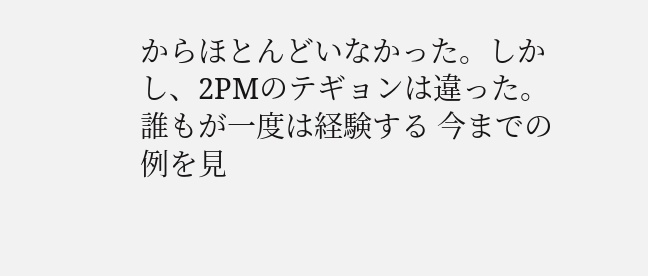からほとんどいなかった。しかし、2PMのテギョンは違った。 誰もが一度は経験する 今までの例を見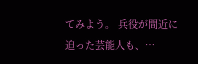てみよう。 兵役が間近に迫った芸能人も、…